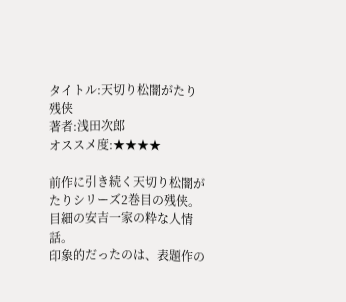タイトル:天切り松闇がたり 残侠
著者:浅田次郎
オススメ度:★★★★

前作に引き続く天切り松闇がたりシリーズ2巻目の残侠。
目細の安吉一家の粋な人情話。
印象的だったのは、表題作の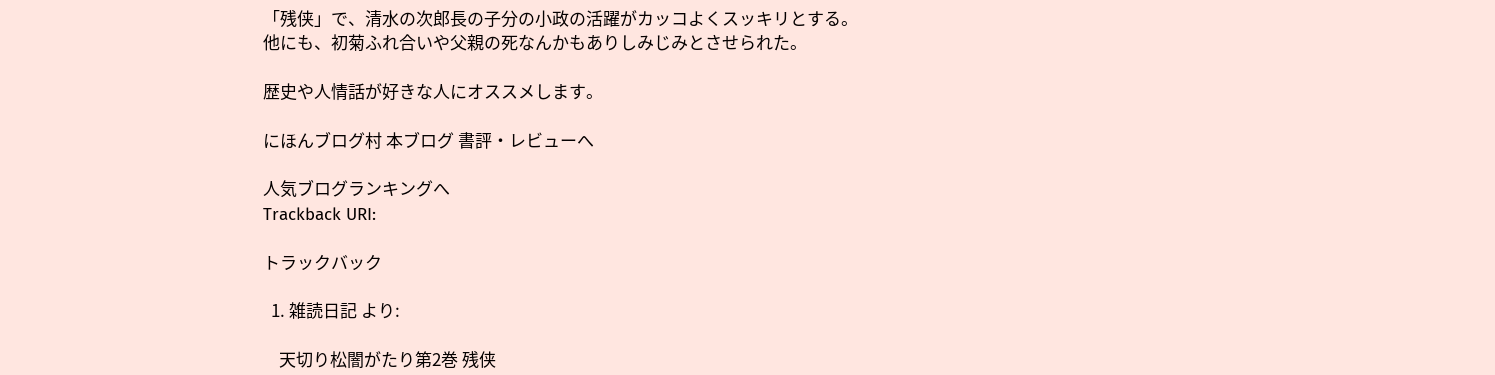「残侠」で、清水の次郎長の子分の小政の活躍がカッコよくスッキリとする。
他にも、初菊ふれ合いや父親の死なんかもありしみじみとさせられた。

歴史や人情話が好きな人にオススメします。

にほんブログ村 本ブログ 書評・レビューへ

人気ブログランキングへ
Trackback URI:

トラックバック

  1. 雑読日記 より:

    天切り松闇がたり第2巻 残侠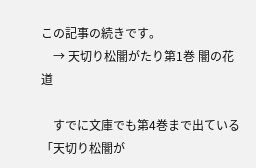この記事の続きです。
    → 天切り松闇がたり第1巻 闇の花道

    すでに文庫でも第4巻まで出ている「天切り松闇が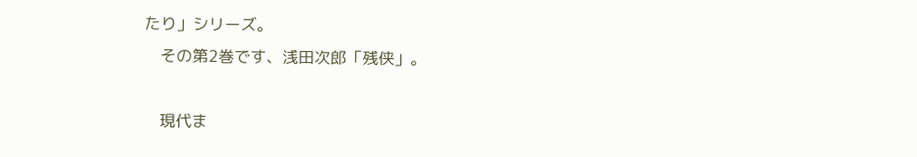たり」シリーズ。
    その第2巻です、浅田次郎「残侠」。

    現代ま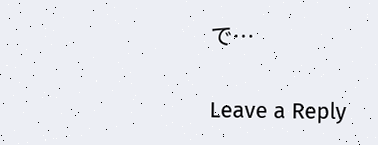で…

Leave a Reply